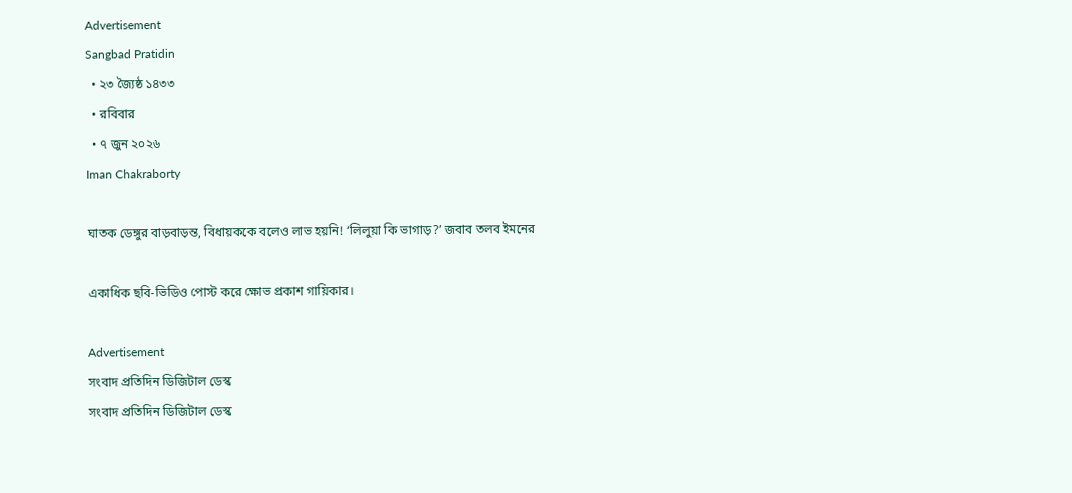Advertisement
Sangbad Pratidin
  • ২৩ জ্যৈষ্ঠ ১৪৩৩
  • রবিবার
  • ৭ জুন ২০২৬
Iman Chakraborty

ঘাতক ডেঙ্গুর বাড়বাড়ন্ত, বিধায়ককে বলেও লাভ হয়নি! ‘লিলুয়া কি ভাগাড়?’ জবাব তলব ইমনের

একাধিক ছবি-ভিডিও পোস্ট করে ক্ষোভ প্রকাশ গায়িকার।

Advertisement
সংবাদ প্রতিদিন ডিজিটাল ডেস্ক
সংবাদ প্রতিদিন ডিজিটাল ডেস্ক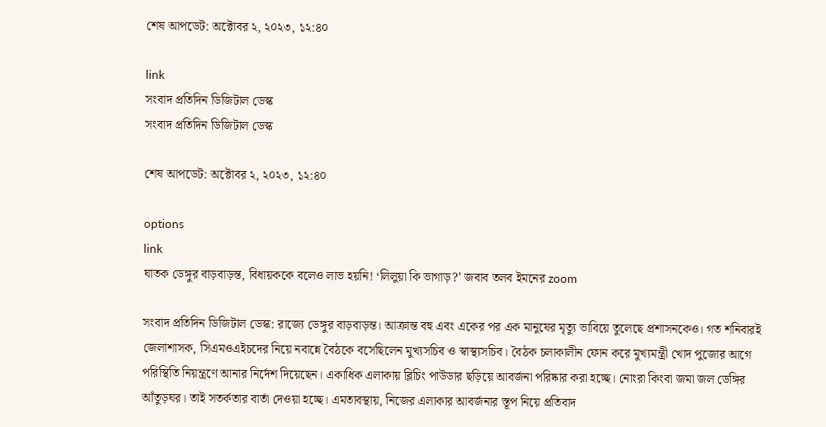শেষ আপডেট: অক্টোবর ২, ২০২৩, ১২:৪০

link
সংবাদ প্রতিদিন ডিজিটাল ডেস্ক
সংবাদ প্রতিদিন ডিজিটাল ডেস্ক

শেষ আপডেট: অক্টোবর ২, ২০২৩, ১২:৪০

options
link
ঘাতক ডেঙ্গুর বাড়বাড়ন্ত, বিধায়ককে বলেও লাভ হয়নি! ‘লিলুয়া কি ভাগাড়?’ জবাব তলব ইমনের zoom

সংবাদ প্রতিদিন ডিজিটাল ডেস্ক: রাজ্যে ডেঙ্গুর বাড়বাড়ন্ত। আক্রান্ত বহু এবং একের পর এক মানুষের মৃত্যু ভাবিয়ে তুলেছে প্রশাসনকেও। গত শনিবারই জেলাশাসক, সিএমওএইচদের নিয়ে নবান্নে বৈঠকে বসেছিলেন মুখ্যসচিব ও স্বাস্থ্যসচিব। বৈঠক চলাকালীন ফোন করে মুখ্যমন্ত্রী খোদ পুজোর আগে পরিস্থিতি নিয়ন্ত্রণে আনার নির্দেশ দিয়েছেন। একাধিক এলাকায় ব্লিচিং পাউডার ছড়িয়ে আবর্জনা পরিষ্কার করা হচ্ছে। নোংরা কিংবা জমা জল ডেঙ্গির আঁতুড়ঘর। তাই সতর্কতার বার্তা দেওয়া হচ্ছে। এমতাবস্থায়, নিজের এলাকার আবর্জনার স্তূপ নিয়ে প্রতিবাদ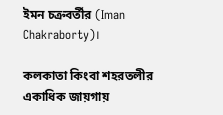ইমন চক্রবর্তীর (Iman Chakraborty)।

কলকাতা কিংবা শহরতলীর একাধিক জায়গায়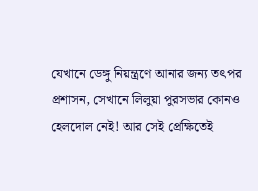যেখানে ডেঙ্গু নিয়ন্ত্রণে আনার জন্য তৎপর প্রশাসন, সেখানে লিলুয়া পুরসভার কোনও হেলদোল নেই! আর সেই প্রেক্ষিতেই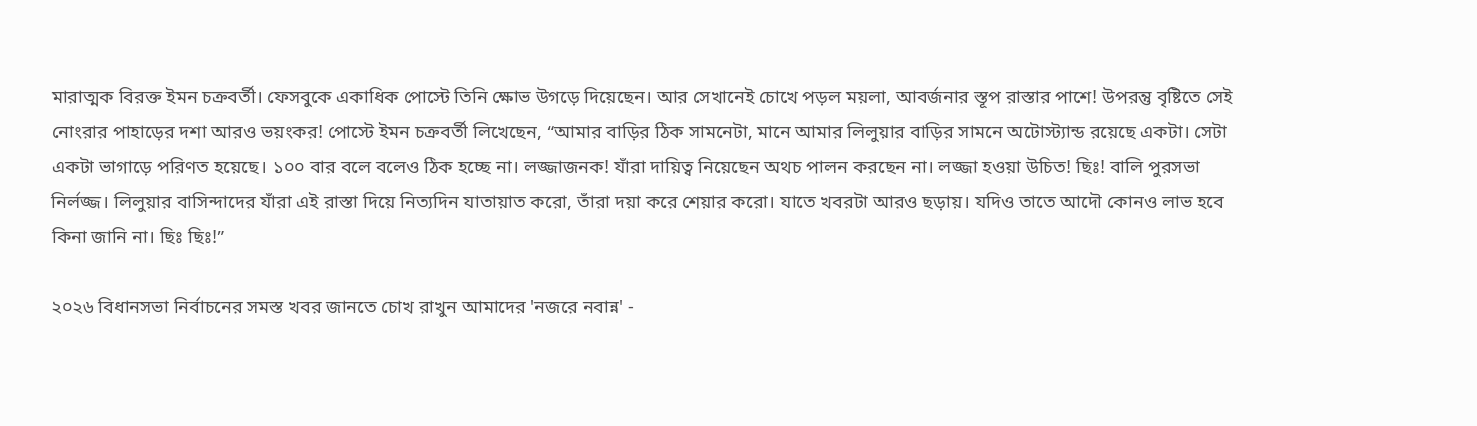মারাত্মক বিরক্ত ইমন চক্রবর্তী। ফেসবুকে একাধিক পোস্টে তিনি ক্ষোভ উগড়ে দিয়েছেন। আর সেখানেই চোখে পড়ল ময়লা, আবর্জনার স্তূপ রাস্তার পাশে! উপরন্তু বৃষ্টিতে সেই নোংরার পাহাড়ের দশা আরও ভয়ংকর! পোস্টে ইমন চক্রবর্তী লিখেছেন, “আমার বাড়ির ঠিক সামনেটা, মানে আমার লিলুয়ার বাড়ির সামনে অটোস্ট্যান্ড রয়েছে একটা। সেটা একটা ভাগাড়ে পরিণত হয়েছে। ১০০ বার বলে বলেও ঠিক হচ্ছে না। লজ্জাজনক! যাঁরা দায়িত্ব নিয়েছেন অথচ পালন করছেন না। লজ্জা হওয়া উচিত! ছিঃ! বালি পুরসভা নির্লজ্জ। লিলুয়ার বাসিন্দাদের যাঁরা এই রাস্তা দিয়ে নিত্যদিন যাতায়াত করো, তাঁরা দয়া করে শেয়ার করো। যাতে খবরটা আরও ছড়ায়। যদিও তাতে আদৌ কোনও লাভ হবে কিনা জানি না। ছিঃ ছিঃ!”

২০২৬ বিধানসভা নির্বাচনের সমস্ত খবর জানতে চোখ রাখুন আমাদের 'নজরে নবান্ন' -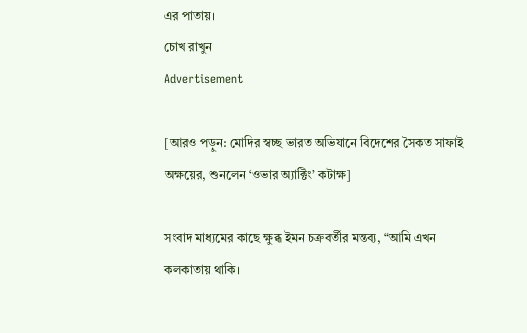এর পাতায়।
চোখ রাখুন
Advertisement

[আরও পড়ুন: মোদির স্বচ্ছ ভারত অভিযানে বিদেশের সৈকত সাফাই অক্ষয়ের, শুনলেন ‘ওভার অ্যাক্টিং’ কটাক্ষ]

সংবাদ মাধ্যমের কাছে ক্ষুব্ধ ইমন চক্রবর্তীর মন্তব্য, “আমি এখন কলকাতায় থাকি।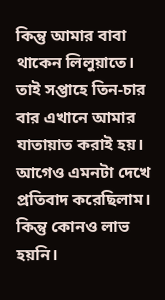কিন্তু আমার বাবা থাকেন লিলুয়াতে। তাই সপ্তাহে তিন-চার বার এখানে আমার যাতায়াত করাই হয়। আগেও এমনটা দেখে প্রতিবাদ করেছিলাম। কিন্তু কোনও লাভ হয়নি।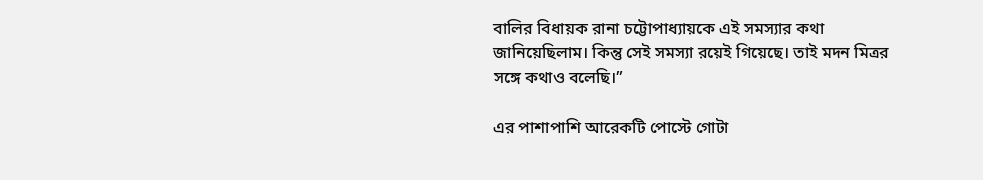বালির বিধায়ক রানা চট্টোপাধ্যায়কে এই সমস্যার কথা জানিয়েছিলাম। কিন্তু সেই সমস্যা রয়েই গিয়েছে। তাই মদন মিত্রর সঙ্গে কথাও বলেছি।”

এর পাশাপাশি আরেকটি পোস্টে গোটা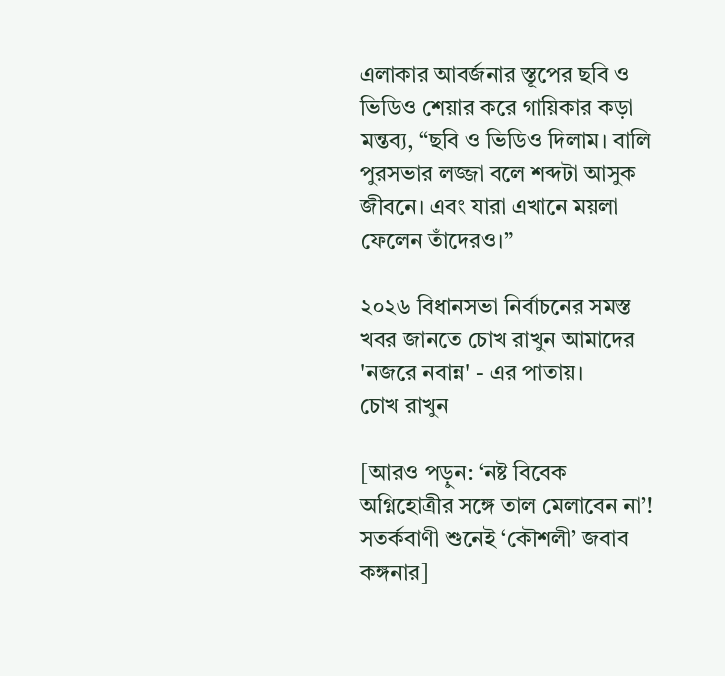এলাকার আবর্জনার স্তূপের ছবি ও ভিডিও শেয়ার করে গায়িকার কড়া মন্তব্য, “ছবি ও ভিডিও দিলাম। বালি পুরসভার লজ্জা বলে শব্দটা আসুক জীবনে। এবং যারা এখানে ময়লা ফেলেন তাঁদেরও।”

২০২৬ বিধানসভা নির্বাচনের সমস্ত খবর জানতে চোখ রাখুন আমাদের 'নজরে নবান্ন' - এর পাতায়।
চোখ রাখুন

[আরও পড়ুন: ‘নষ্ট বিবেক অগ্নিহোত্রীর সঙ্গে তাল মেলাবেন না’! সতর্কবাণী শুনেই ‘কৌশলী’ জবাব কঙ্গনার]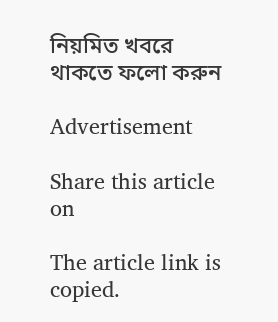নিয়মিত খবরে থাকতে ফলো করুন

Advertisement

Share this article on

The article link is copied.